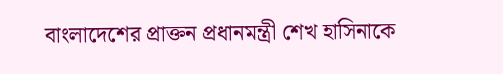বাংলাদেশের প্রাক্তন প্রধানমন্ত্রী শেখ হাসিনাকে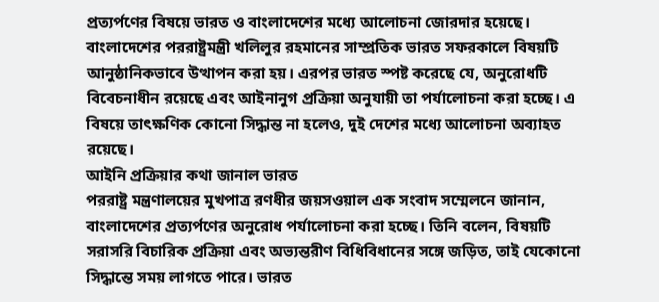প্রত্যর্পণের বিষয়ে ভারত ও বাংলাদেশের মধ্যে আলোচনা জোরদার হয়েছে। বাংলাদেশের পররাষ্ট্রমন্ত্রী খলিলুর রহমানের সাম্প্রতিক ভারত সফরকালে বিষয়টি আনুষ্ঠানিকভাবে উত্থাপন করা হয়। এরপর ভারত স্পষ্ট করেছে যে, অনুরোধটি বিবেচনাধীন রয়েছে এবং আইনানুগ প্রক্রিয়া অনুযায়ী তা পর্যালোচনা করা হচ্ছে। এ বিষয়ে তাৎক্ষণিক কোনো সিদ্ধান্ত না হলেও, দুই দেশের মধ্যে আলোচনা অব্যাহত রয়েছে।
আইনি প্রক্রিয়ার কথা জানাল ভারত
পররাষ্ট্র মন্ত্রণালয়ের মুখপাত্র রণধীর জয়সওয়াল এক সংবাদ সম্মেলনে জানান, বাংলাদেশের প্রত্যর্পণের অনুরোধ পর্যালোচনা করা হচ্ছে। তিনি বলেন, বিষয়টি সরাসরি বিচারিক প্রক্রিয়া এবং অভ্যন্তরীণ বিধিবিধানের সঙ্গে জড়িত, তাই যেকোনো সিদ্ধান্তে সময় লাগতে পারে। ভারত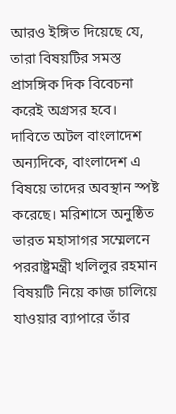আরও ইঙ্গিত দিয়েছে যে, তারা বিষয়টির সমস্ত প্রাসঙ্গিক দিক বিবেচনা করেই অগ্রসর হবে।
দাবিতে অটল বাংলাদেশ
অন্যদিকে, বাংলাদেশ এ বিষয়ে তাদের অবস্থান স্পষ্ট করেছে। মরিশাসে অনুষ্ঠিত ভারত মহাসাগর সম্মেলনে পররাষ্ট্রমন্ত্রী খলিলুর রহমান বিষয়টি নিয়ে কাজ চালিয়ে যাওয়ার ব্যাপারে তাঁর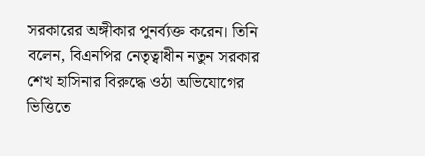সরকারের অঙ্গীকার পুনর্ব্যক্ত করেন। তিনি বলেন, বিএনপির নেতৃত্বাধীন নতুন সরকার শেখ হাসিনার বিরুদ্ধে ওঠা অভিযোগের ভিত্তিতে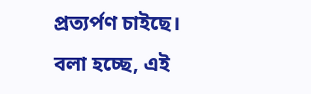প্রত্যর্পণ চাইছে। বলা হচ্ছে, এই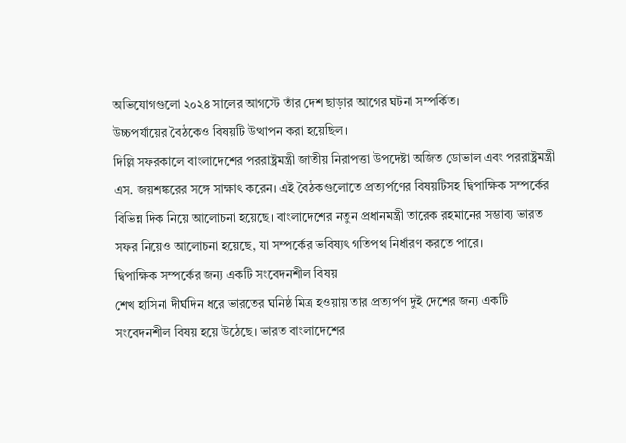অভিযোগগুলো ২০২৪ সালের আগস্টে তাঁর দেশ ছাড়ার আগের ঘটনা সম্পর্কিত।
উচ্চপর্যায়ের বৈঠকেও বিষয়টি উত্থাপন করা হয়েছিল।
দিল্লি সফরকালে বাংলাদেশের পররাষ্ট্রমন্ত্রী জাতীয় নিরাপত্তা উপদেষ্টা অজিত ডোভাল এবং পররাষ্ট্রমন্ত্রী এস. জয়শঙ্করের সঙ্গে সাক্ষাৎ করেন। এই বৈঠকগুলোতে প্রত্যর্পণের বিষয়টিসহ দ্বিপাক্ষিক সম্পর্কের বিভিন্ন দিক নিয়ে আলোচনা হয়েছে। বাংলাদেশের নতুন প্রধানমন্ত্রী তারেক রহমানের সম্ভাব্য ভারত সফর নিয়েও আলোচনা হয়েছে, যা সম্পর্কের ভবিষ্যৎ গতিপথ নির্ধারণ করতে পারে।
দ্বিপাক্ষিক সম্পর্কের জন্য একটি সংবেদনশীল বিষয়
শেখ হাসিনা দীর্ঘদিন ধরে ভারতের ঘনিষ্ঠ মিত্র হওয়ায় তার প্রত্যর্পণ দুই দেশের জন্য একটি সংবেদনশীল বিষয় হয়ে উঠেছে। ভারত বাংলাদেশের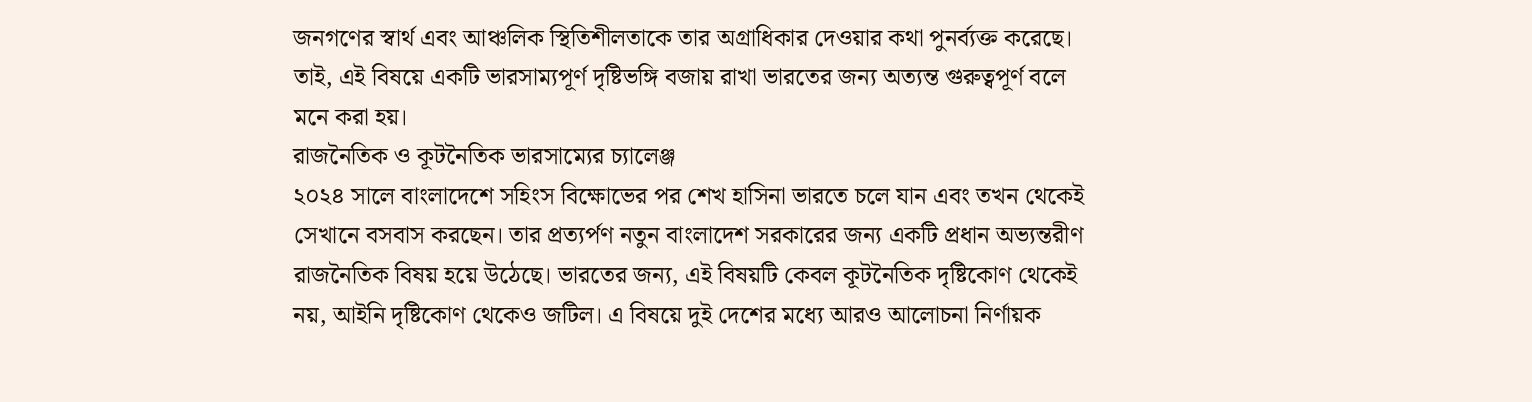জনগণের স্বার্থ এবং আঞ্চলিক স্থিতিশীলতাকে তার অগ্রাধিকার দেওয়ার কথা পুনর্ব্যক্ত করেছে। তাই, এই বিষয়ে একটি ভারসাম্যপূর্ণ দৃষ্টিভঙ্গি বজায় রাখা ভারতের জন্য অত্যন্ত গুরুত্বপূর্ণ বলে মনে করা হয়।
রাজনৈতিক ও কূটনৈতিক ভারসাম্যের চ্যালেঞ্জ
২০২৪ সালে বাংলাদেশে সহিংস বিক্ষোভের পর শেখ হাসিনা ভারতে চলে যান এবং তখন থেকেই সেখানে বসবাস করছেন। তার প্রত্যর্পণ নতুন বাংলাদেশ সরকারের জন্য একটি প্রধান অভ্যন্তরীণ রাজনৈতিক বিষয় হয়ে উঠেছে। ভারতের জন্য, এই বিষয়টি কেবল কূটনৈতিক দৃষ্টিকোণ থেকেই নয়, আইনি দৃষ্টিকোণ থেকেও জটিল। এ বিষয়ে দুই দেশের মধ্যে আরও আলোচনা নির্ণায়ক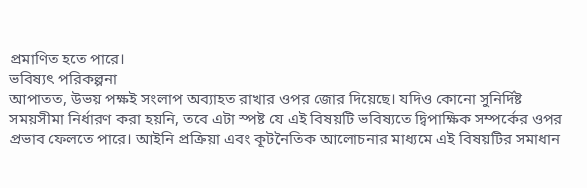প্রমাণিত হতে পারে।
ভবিষ্যৎ পরিকল্পনা
আপাতত, উভয় পক্ষই সংলাপ অব্যাহত রাখার ওপর জোর দিয়েছে। যদিও কোনো সুনির্দিষ্ট সময়সীমা নির্ধারণ করা হয়নি, তবে এটা স্পষ্ট যে এই বিষয়টি ভবিষ্যতে দ্বিপাক্ষিক সম্পর্কের ওপর প্রভাব ফেলতে পারে। আইনি প্রক্রিয়া এবং কূটনৈতিক আলোচনার মাধ্যমে এই বিষয়টির সমাধান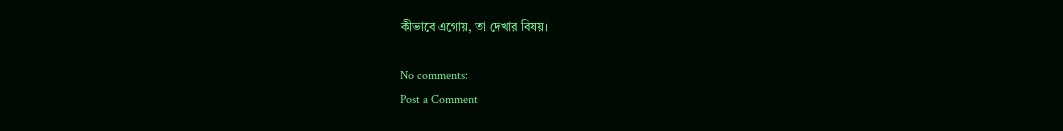কীভাবে এগোয়, তা দেখার বিষয়।

No comments:
Post a Comment